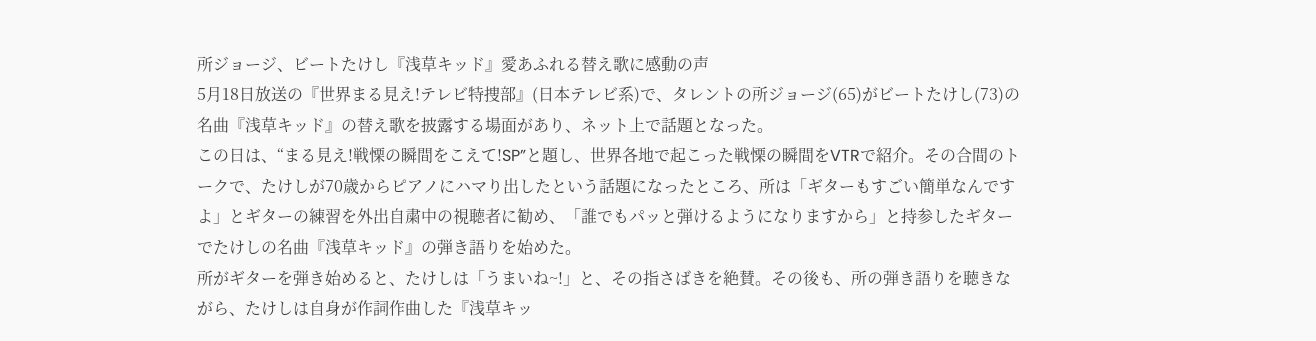所ジョージ、ビートたけし『浅草キッド』愛あふれる替え歌に感動の声
5月18日放送の『世界まる見え!テレビ特捜部』(日本テレビ系)で、タレントの所ジョージ(65)がビートたけし(73)の名曲『浅草キッド』の替え歌を披露する場面があり、ネット上で話題となった。
この日は、“まる見え!戦慄の瞬間をこえて!SP”と題し、世界各地で起こった戦慄の瞬間をVTRで紹介。その合間のトークで、たけしが70歳からピアノにハマり出したという話題になったところ、所は「ギターもすごい簡単なんですよ」とギターの練習を外出自粛中の視聴者に勧め、「誰でもパッと弾けるようになりますから」と持参したギターでたけしの名曲『浅草キッド』の弾き語りを始めた。
所がギターを弾き始めると、たけしは「うまいね~!」と、その指さばきを絶賛。その後も、所の弾き語りを聴きながら、たけしは自身が作詞作曲した『浅草キッ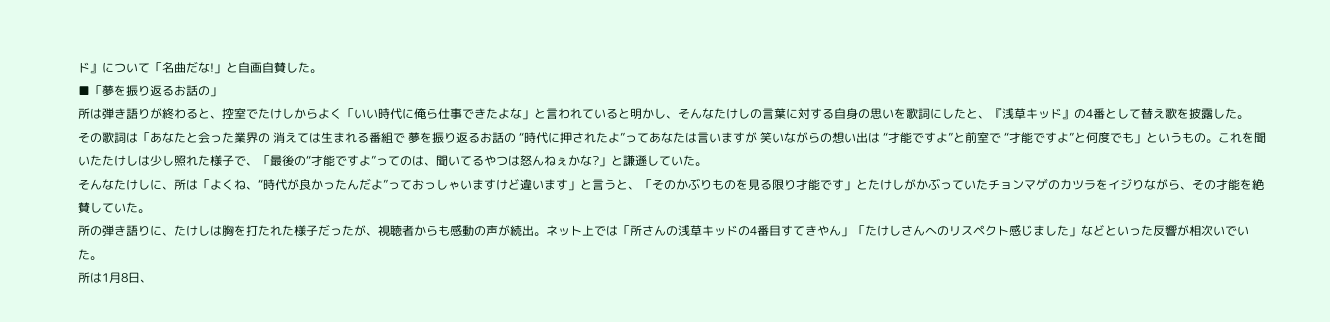ド』について「名曲だな!」と自画自賛した。
■「夢を振り返るお話の」
所は弾き語りが終わると、控室でたけしからよく「いい時代に俺ら仕事できたよな」と言われていると明かし、そんなたけしの言葉に対する自身の思いを歌詞にしたと、『浅草キッド』の4番として替え歌を披露した。
その歌詞は「あなたと会った業界の 消えては生まれる番組で 夢を振り返るお話の “時代に押されたよ”ってあなたは言いますが 笑いながらの想い出は “才能ですよ”と前室で “才能ですよ”と何度でも」というもの。これを聞いたたけしは少し照れた様子で、「最後の“才能ですよ”ってのは、聞いてるやつは怒んねぇかな?」と謙遜していた。
そんなたけしに、所は「よくね、“時代が良かったんだよ”っておっしゃいますけど違います」と言うと、「そのかぶりものを見る限り才能です」とたけしがかぶっていたチョンマゲのカツラをイジりながら、その才能を絶賛していた。
所の弾き語りに、たけしは胸を打たれた様子だったが、視聴者からも感動の声が続出。ネット上では「所さんの浅草キッドの4番目すてきやん」「たけしさんへのリスペクト感じました」などといった反響が相次いでいた。
所は1月8日、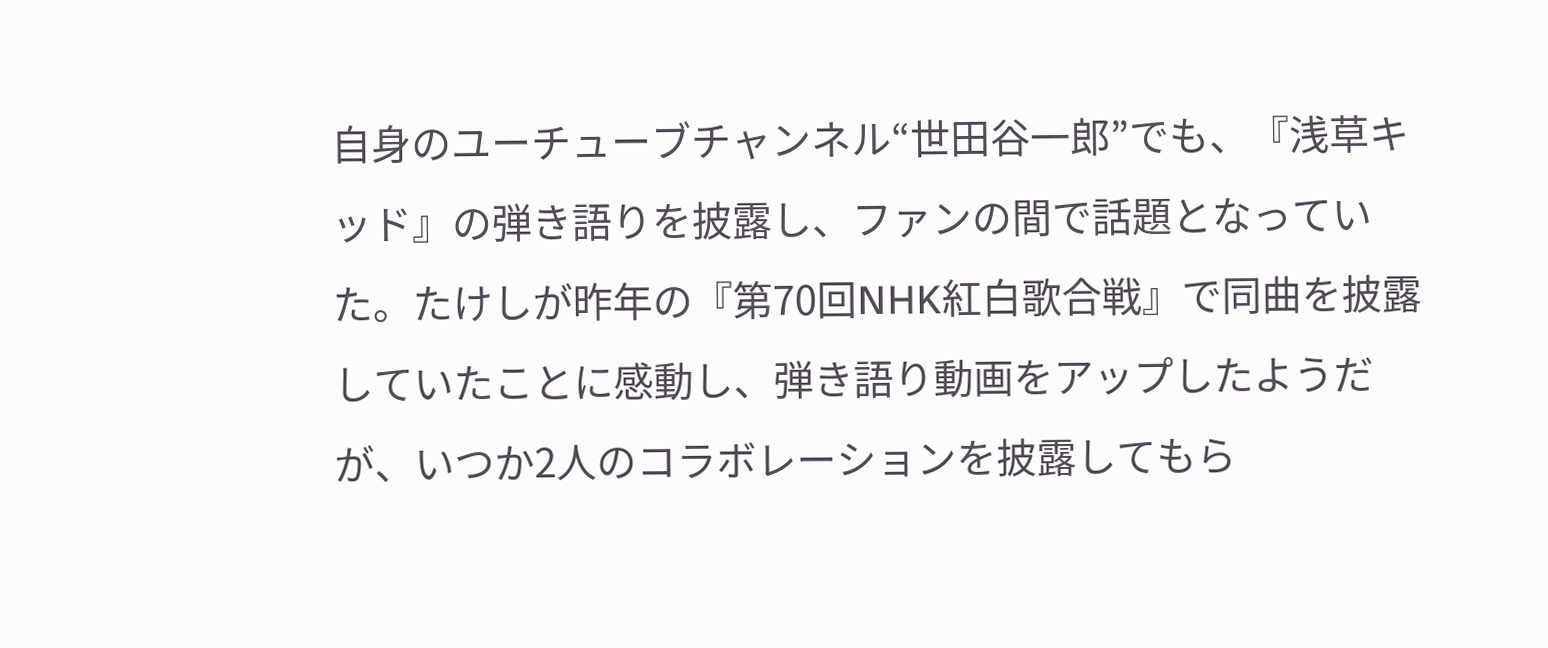自身のユーチューブチャンネル“世田谷一郎”でも、『浅草キッド』の弾き語りを披露し、ファンの間で話題となっていた。たけしが昨年の『第70回NHK紅白歌合戦』で同曲を披露していたことに感動し、弾き語り動画をアップしたようだが、いつか2人のコラボレーションを披露してもら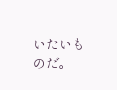いたいものだ。